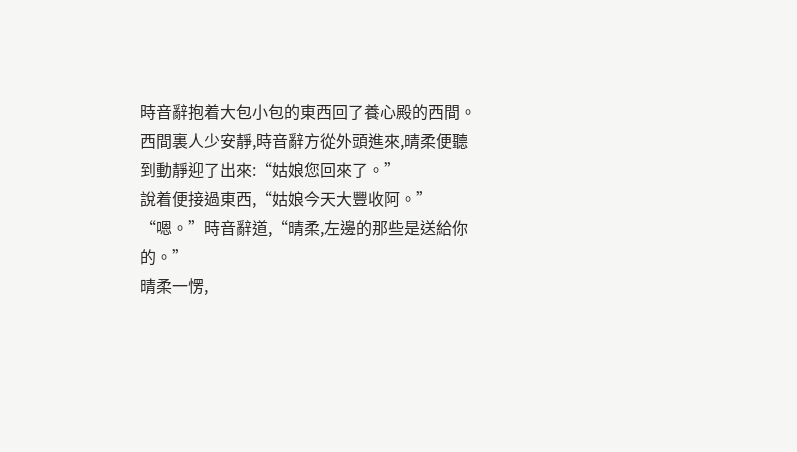時音辭抱着大包小包的東西回了養心殿的西間。
西間裏人少安靜,時音辭方從外頭進來,晴柔便聽到動靜迎了出來:“姑娘您回來了。”
說着便接過東西,“姑娘今天大豐收阿。”
“嗯。”時音辭道,“晴柔,左邊的那些是送給你的。”
晴柔一愣,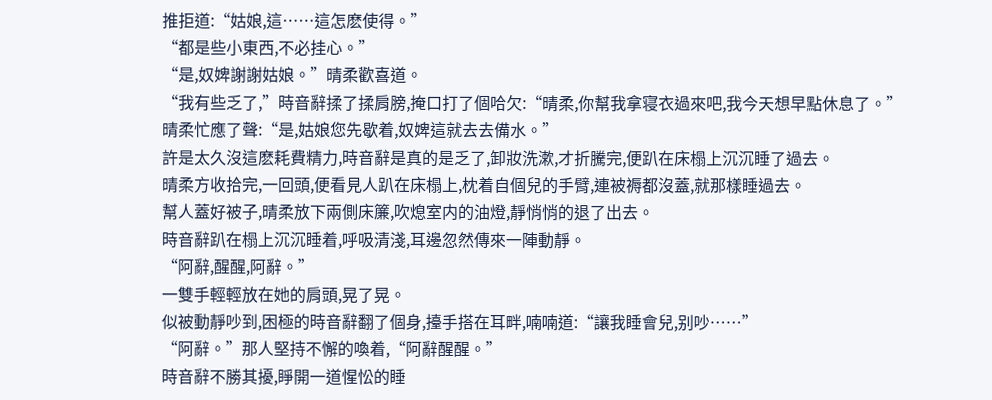推拒道:“姑娘,這……這怎麽使得。”
“都是些小東西,不必挂心。”
“是,奴婢謝謝姑娘。”晴柔歡喜道。
“我有些乏了,”時音辭揉了揉肩膀,掩口打了個哈欠:“晴柔,你幫我拿寝衣過來吧,我今天想早點休息了。”
晴柔忙應了聲:“是,姑娘您先歇着,奴婢這就去去備水。”
許是太久沒這麽耗費精力,時音辭是真的是乏了,卸妝洗漱,才折騰完,便趴在床榻上沉沉睡了過去。
晴柔方收拾完,一回頭,便看見人趴在床榻上,枕着自個兒的手臂,連被褥都沒蓋,就那樣睡過去。
幫人蓋好被子,晴柔放下兩側床簾,吹熄室内的油燈,靜悄悄的退了出去。
時音辭趴在榻上沉沉睡着,呼吸清淺,耳邊忽然傳來一陣動靜。
“阿辭,醒醒,阿辭。”
一雙手輕輕放在她的肩頭,晃了晃。
似被動靜吵到,困極的時音辭翻了個身,擡手搭在耳畔,喃喃道:“讓我睡會兒,别吵……”
“阿辭。”那人堅持不懈的喚着,“阿辭醒醒。”
時音辭不勝其擾,睜開一道惺忪的睡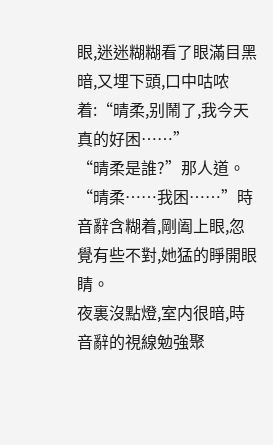眼,迷迷糊糊看了眼滿目黑暗,又埋下頭,口中咕哝着:“晴柔,别鬧了,我今天真的好困……”
“晴柔是誰?”那人道。
“晴柔……我困……”時音辭含糊着,剛阖上眼,忽覺有些不對,她猛的睜開眼睛。
夜裏沒點燈,室内很暗,時音辭的視線勉強聚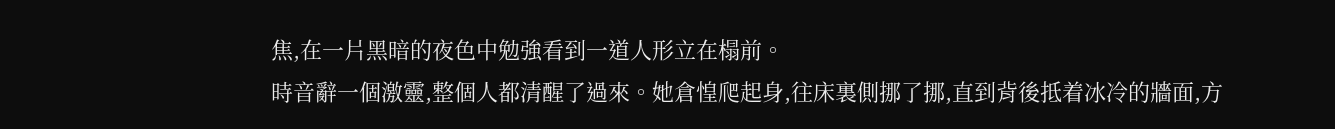焦,在一片黑暗的夜色中勉強看到一道人形立在榻前。
時音辭一個激靈,整個人都清醒了過來。她倉惶爬起身,往床裏側挪了挪,直到背後抵着冰冷的牆面,方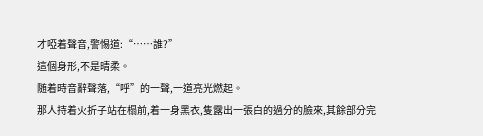才啞着聲音,警惕道:“……誰?”
這個身形,不是晴柔。
随着時音辭聲落,“呼”的一聲,一道亮光燃起。
那人持着火折子站在榻前,着一身黑衣,隻露出一張白的過分的臉來,其餘部分完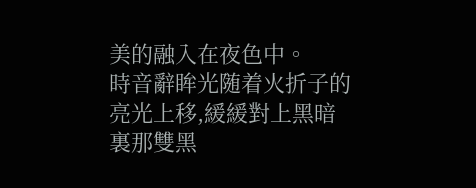美的融入在夜色中。
時音辭眸光随着火折子的亮光上移,緩緩對上黑暗裏那雙黑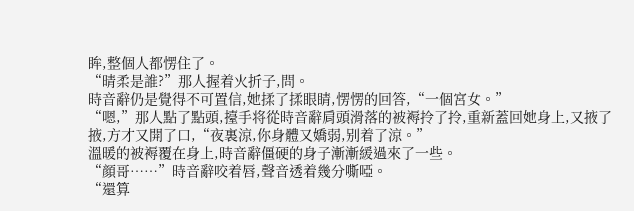眸,整個人都愣住了。
“晴柔是誰?”那人握着火折子,問。
時音辭仍是覺得不可置信,她揉了揉眼睛,愣愣的回答,“一個宮女。”
“嗯,”那人點了點頭,擡手将從時音辭肩頭滑落的被褥拎了拎,重新蓋回她身上,又掖了掖,方才又開了口,“夜裏涼,你身體又嬌弱,别着了涼。”
溫暖的被褥覆在身上,時音辭僵硬的身子漸漸緩過來了一些。
“顔哥……”時音辭咬着唇,聲音透着幾分嘶啞。
“還算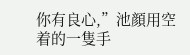你有良心,”池顔用空着的一隻手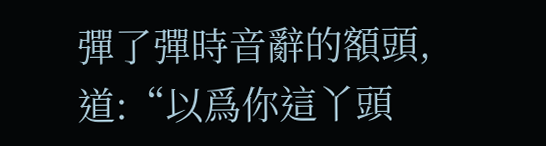彈了彈時音辭的額頭,道:“以爲你這丫頭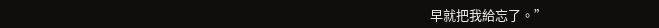早就把我給忘了。”